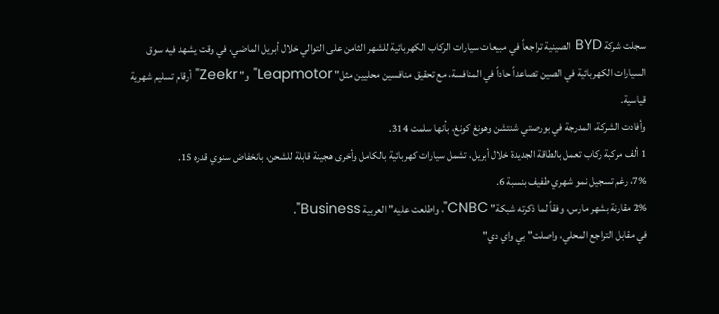سجلت شركة BYD الصينية تراجعاً في مبيعات سيارات الركاب الكهربائية للشهر الثامن على التوالي خلال أبريل الماضي، في وقت يشهد فيه سوق السيارات الكهربائية في الصين تصاعداً حاداً في المنافسة، مع تحقيق منافسين محليين مثل" Leapmotor" و" Zeekr" أرقام تسليم شهرية قياسية.
وأفادت الشركة، المدرجة في بورصتي شنتشن وهونغ كونغ، بأنها سلمت 314.
1 ألف مركبة ركاب تعمل بالطاقة الجديدة خلال أبريل، تشمل سيارات كهربائية بالكامل وأخرى هجينة قابلة للشحن، بانخفاض سنوي قدره 15.
7%، رغم تسجيل نمو شهري طفيف بنسبة 6.
2% مقارنة بشهر مارس، وفقاً لما ذكرته شبكة" CNBC"، واطلعت عليه" العربية Business".
في مقابل التراجع المحلي، واصلت" بي واي دي"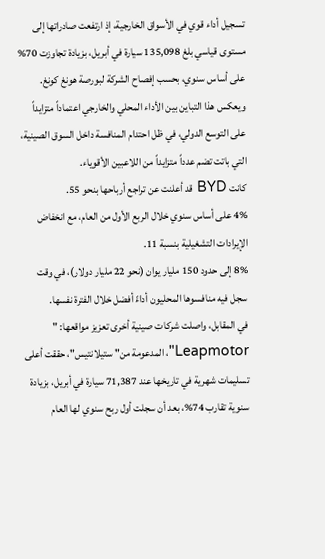تسجيل أداء قوي في الأسواق الخارجية، إذ ارتفعت صادراتها إلى مستوى قياسي بلغ 135,098 سيارة في أبريل، بزيادة تجاوزت 70% على أساس سنوي، بحسب إفصاح الشركة لبورصة هونغ كونغ.
ويعكس هذا التباين بين الأداء المحلي والخارجي اعتماداً متزايداً على التوسع الدولي، في ظل احتدام المنافسة داخل السوق الصينية، التي باتت تضم عدداً متزايداً من اللاعبين الأقوياء.
كانت BYD قد أعلنت عن تراجع أرباحها بنحو 55.
4% على أساس سنوي خلال الربع الأول من العام، مع انخفاض الإيرادات التشغيلية بنسبة 11.
8% إلى حدود 150 مليار يوان (نحو 22 مليار دولار)، في وقت سجل فيه منافسوها المحليون أداءً أفضل خلال الفترة نفسها.
في المقابل، واصلت شركات صينية أخرى تعزيز مواقعها: " Leapmotor"، المدعومة من" ستيلانتيس"، حققت أعلى تسليمات شهرية في تاريخها عند 71,387 سيارة في أبريل، بزيادة سنوية تقارب 74%، بعد أن سجلت أول ربح سنوي لها العام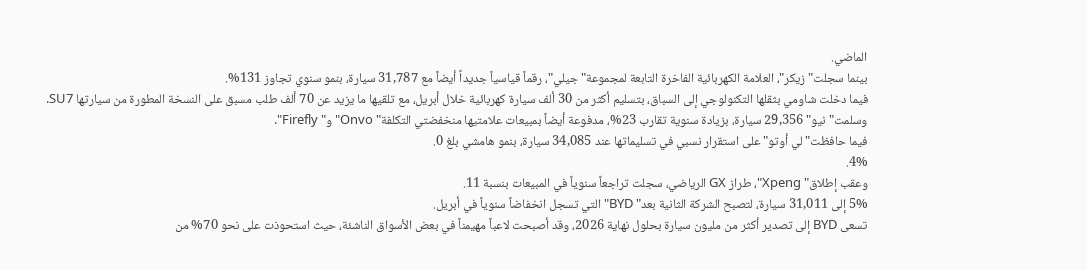الماضي.
بينما سجلت" زيكر"، العلامة الكهربائية الفاخرة التابعة لمجموعة" جيلي"، رقماً قياسياً جديداً أيضاً مع 31,787 سيارة، بنمو سنوي تجاوز 131%.
فيما دخلت شاومي بثقلها التكنولوجي إلى السباق، بتسليم أكثر من 30 ألف سيارة كهربائية خلال أبريل، مع تلقيها ما يزيد عن 70 ألف طلب مسبق على النسخة المطورة من سيارتها SU7.
وسلمت" نيو" 29,356 سيارة، بزيادة سنوية تقارب 23%، مدفوعة أيضاً بمبيعات علامتيها منخفضتي التكلفة" Onvo" و" Firefly".
فيما حافظت" لي أوتو" على استقرار نسبي في تسليماتها عند 34,085 سيارة، بنمو هامشي بلغ 0.
4%.
وعقب إطلاق" Xpeng"، طراز GX الرياضي، سجلت تراجعاً سنوياً في المبيعات بنسبة 11.
5% إلى 31,011 سيارة، لتصبح الشركة الثانية بعد" BYD" التي تسجل انخفاضاً سنوياً في أبريل.
تسعى BYD إلى تصدير أكثر من مليون سيارة بحلول نهاية 2026، وقد أصبحت لاعباً مهيمناً في بعض الأسواق الناشئة، حيث استحوذت على نحو 70% من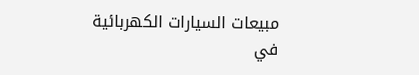مبيعات السيارات الكهربائية في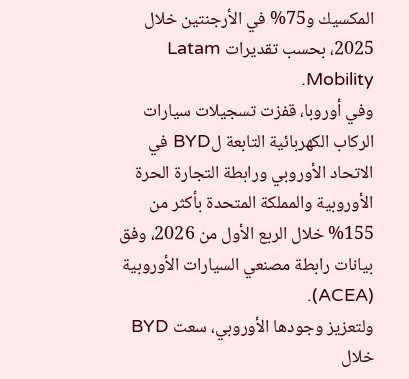المكسيك و75% في الأرجنتين خلال 2025، بحسب تقديرات Latam Mobility.
وفي أوروبا، قفزت تسجيلات سيارات الركاب الكهربائية التابعة لBYD في الاتحاد الأوروبي ورابطة التجارة الحرة الأوروبية والمملكة المتحدة بأكثر من 155% خلال الربع الأول من 2026، وفق بيانات رابطة مصنعي السيارات الأوروبية (ACEA).
ولتعزيز وجودها الأوروبي، سعت BYD خلال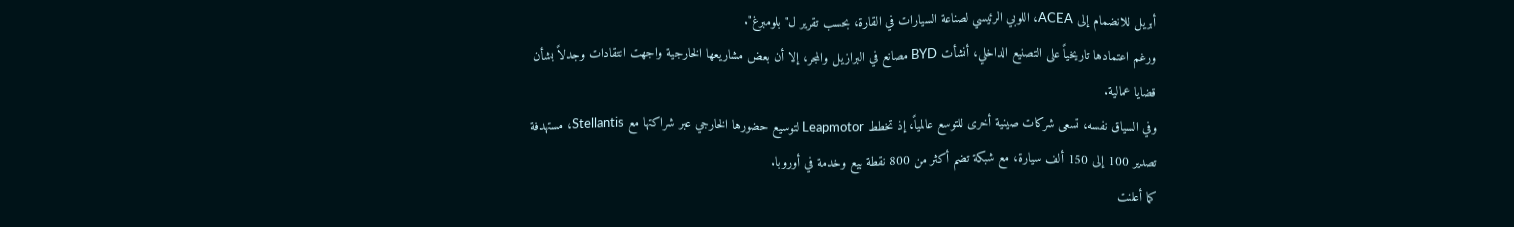أبريل للانضمام إلى ACEA، اللوبي الرئيسي لصناعة السيارات في القارة، بحسب تقرير ل" بلومبرغ".
ورغم اعتمادها تاريخياً على التصنيع الداخلي، أنشأت BYD مصانع في البرازيل والمجر، إلا أن بعض مشاريعها الخارجية واجهت انتقادات وجدلاً بشأن قضايا عمالية.
وفي السياق نفسه، تسعى شركات صينية أخرى للتوسع عالمياً، إذ تخطط Leapmotor لتوسيع حضورها الخارجي عبر شراكتها مع Stellantis، مستهدفة تصدير 100 إلى 150 ألف سيارة، مع شبكة تضم أكثر من 800 نقطة بيع وخدمة في أوروبا.
كما أعلنت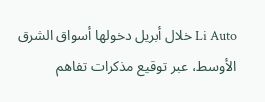Li Auto خلال أبريل دخولها أسواق الشرق الأوسط، عبر توقيع مذكرات تفاهم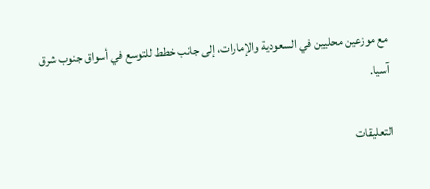مع موزعين محليين في السعودية والإمارات، إلى جانب خطط للتوسع في أسواق جنوب شرق آسيا.

التعليقات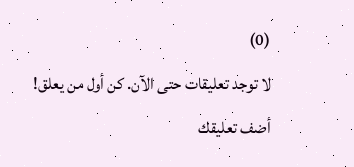(0)
لا توجد تعليقات حتى الآن. كن أول من يعلق!
أضف تعليقك